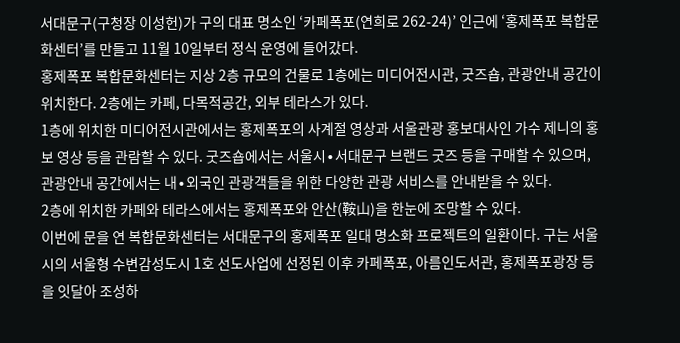서대문구(구청장 이성헌)가 구의 대표 명소인 ‘카페폭포(연희로 262-24)’ 인근에 ‘홍제폭포 복합문화센터’를 만들고 11월 10일부터 정식 운영에 들어갔다.
홍제폭포 복합문화센터는 지상 2층 규모의 건물로 1층에는 미디어전시관, 굿즈숍, 관광안내 공간이 위치한다. 2층에는 카페, 다목적공간, 외부 테라스가 있다.
1층에 위치한 미디어전시관에서는 홍제폭포의 사계절 영상과 서울관광 홍보대사인 가수 제니의 홍보 영상 등을 관람할 수 있다. 굿즈숍에서는 서울시∙서대문구 브랜드 굿즈 등을 구매할 수 있으며, 관광안내 공간에서는 내∙외국인 관광객들을 위한 다양한 관광 서비스를 안내받을 수 있다.
2층에 위치한 카페와 테라스에서는 홍제폭포와 안산(鞍山)을 한눈에 조망할 수 있다.
이번에 문을 연 복합문화센터는 서대문구의 홍제폭포 일대 명소화 프로젝트의 일환이다. 구는 서울시의 서울형 수변감성도시 1호 선도사업에 선정된 이후 카페폭포, 아름인도서관, 홍제폭포광장 등을 잇달아 조성하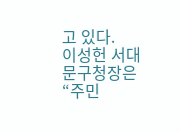고 있다.
이성헌 서대문구청장은 “주민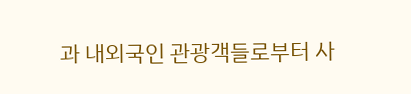과 내외국인 관광객들로부터 사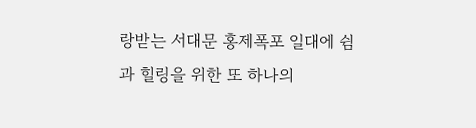랑받는 서대문 홍제폭포 일대에 쉼과 힐링을 위한 또 하나의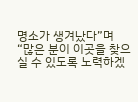명소가 생겨났다”며 “많은 분이 이곳을 찾으실 수 있도록 노력하겠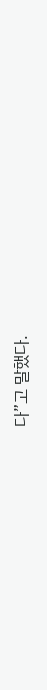다”고 말했다.